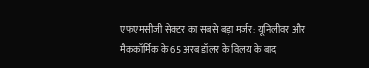एफएमसीजी सेक्टर का सबसे बड़ा मर्जर: यूनिलीवर और मैककॉर्मिक के 65 अरब डॉलर के विलय के बाद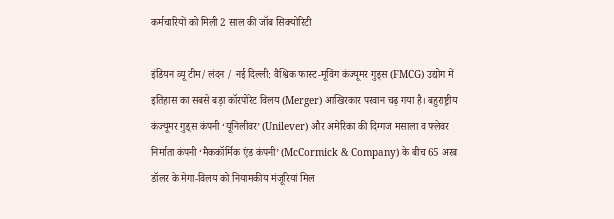कर्मचारियों को मिली 2 साल की जॉब सिक्योरिटी

इंडियन व्यू टीम/ लंदन / नई दिल्ली: वैश्विक फास्ट-मूविंग कंज्यूमर गुड्स (FMCG) उद्योग में इतिहास का सबसे बड़ा कॉरपोरेट विलय (Merger) आखिरकार परवान चढ़ गया है। बहुराष्ट्रीय कंज्यूमर गुड्स कंपनी ‘यूनिलीवर’ (Unilever) और अमेरिका की दिग्गज मसाला व फ्लेवर निर्माता कंपनी ‘मैककॉर्मिक एंड कंपनी’ (McCormick & Company) के बीच 65 अरब डॉलर के मेगा-विलय को नियामकीय मंजूरियां मिल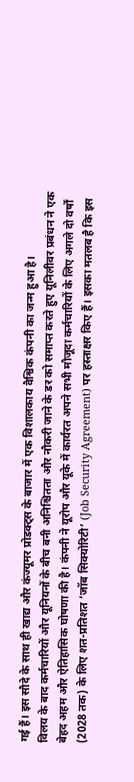गई हैं। इस सौदे के साथ ही खाद्य और कंज्यूमर प्रोडक्ट्स के बाजार में एक विशालकाय वैश्विक कंपनी का जन्म हुआ है।
विलय के बाद कर्मचारियों और यूनियनों के बीच बनी अनिश्चितता और नौकरी जाने के डर को समाप्त करते हुए यूनिलीवर प्रबंधन ने एक बेहद अहम और ऐतिहासिक घोषणा की है। कंपनी ने यूरोप और यूके में कार्यरत अपने सभी मौजूदा कर्मचारियों के लिए अगले दो वर्षों (2028 तक) के लिए शत-प्रतिशत ‘जॉब सिक्योरिटी’ (Job Security Agreement) पर हस्ताक्षर किए हैं। इसका मतलब है कि इस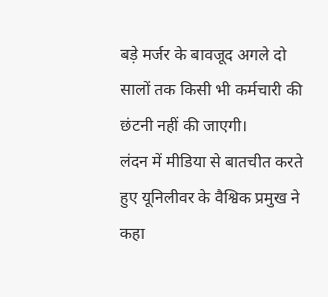बड़े मर्जर के बावजूद अगले दो सालों तक किसी भी कर्मचारी की छंटनी नहीं की जाएगी।
लंदन में मीडिया से बातचीत करते हुए यूनिलीवर के वैश्विक प्रमुख ने कहा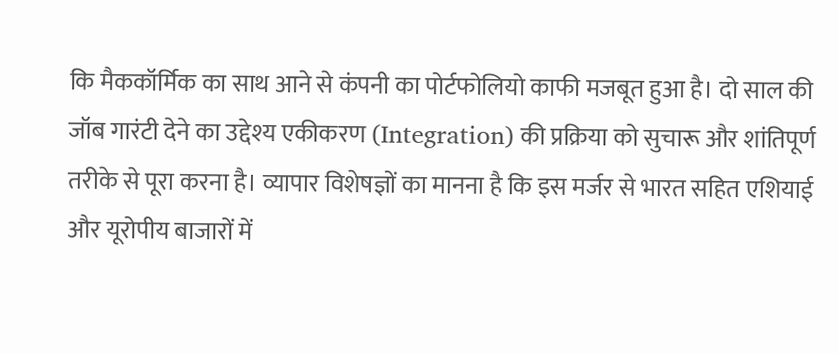कि मैककॉर्मिक का साथ आने से कंपनी का पोर्टफोलियो काफी मजबूत हुआ है। दो साल की जॉब गारंटी देने का उद्देश्य एकीकरण (Integration) की प्रक्रिया को सुचारू और शांतिपूर्ण तरीके से पूरा करना है। व्यापार विशेषज्ञों का मानना है कि इस मर्जर से भारत सहित एशियाई और यूरोपीय बाजारों में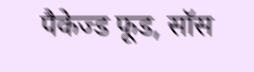पैकेज्ड फूड, सॉस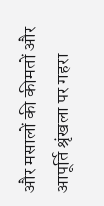और मसालों की कीमतों और आपूर्ति श्रृंखला पर गहरा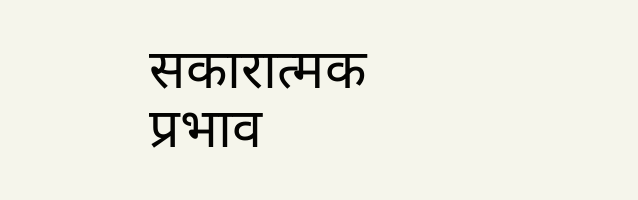सकारात्मक प्रभाव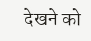देखने को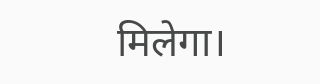मिलेगा।